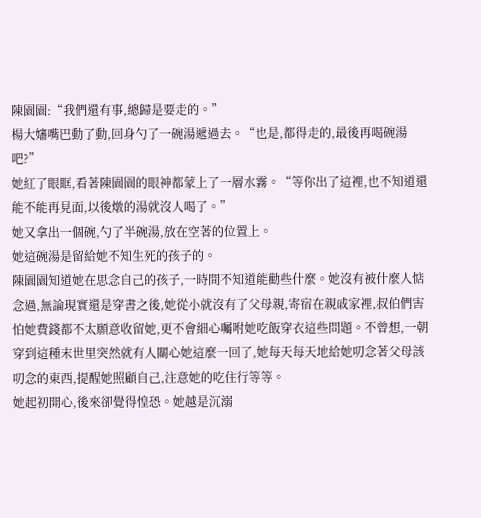陳園園:“我們還有事,總歸是要走的。”
楊大嬸嘴巴動了動,回身勺了一碗湯遞過去。“也是,都得走的,最後再喝碗湯吧?”
她紅了眼眶,看著陳園園的眼神都蒙上了一層水霧。“等你出了這裡,也不知道還能不能再見面,以後燉的湯就沒人喝了。”
她又拿出一個碗,勺了半碗湯,放在空著的位置上。
她這碗湯是留給她不知生死的孩子的。
陳園園知道她在思念自己的孩子,一時間不知道能勸些什麼。她沒有被什麼人惦念過,無論現實還是穿書之後,她從小就沒有了父母親,寄宿在親戚家裡,叔伯們害怕她費錢都不太願意收留她,更不會細心囑咐她吃飯穿衣這些問題。不曾想,一朝穿到這種末世里突然就有人關心她這麼一回了,她每天每天地給她叨念著父母該叨念的東西,提醒她照顧自己,注意她的吃住行等等。
她起初開心,後來卻覺得惶恐。她越是沉溺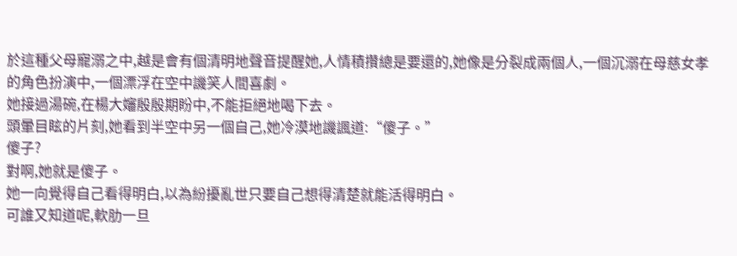於這種父母寵溺之中,越是會有個清明地聲音提醒她,人情積攢總是要還的,她像是分裂成兩個人,一個沉溺在母慈女孝的角色扮演中,一個漂浮在空中譏笑人間喜劇。
她接過湯碗,在楊大嬸殷殷期盼中,不能拒絕地喝下去。
頭暈目眩的片刻,她看到半空中另一個自己,她冷漠地譏諷道:“傻子。”
傻子?
對啊,她就是傻子。
她一向覺得自己看得明白,以為紛擾亂世只要自己想得清楚就能活得明白。
可誰又知道呢,軟肋一旦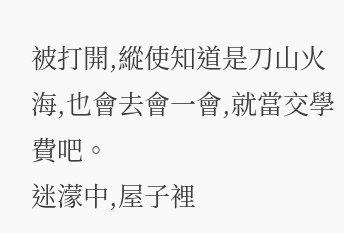被打開,縱使知道是刀山火海,也會去會一會,就當交學費吧。
迷濛中,屋子裡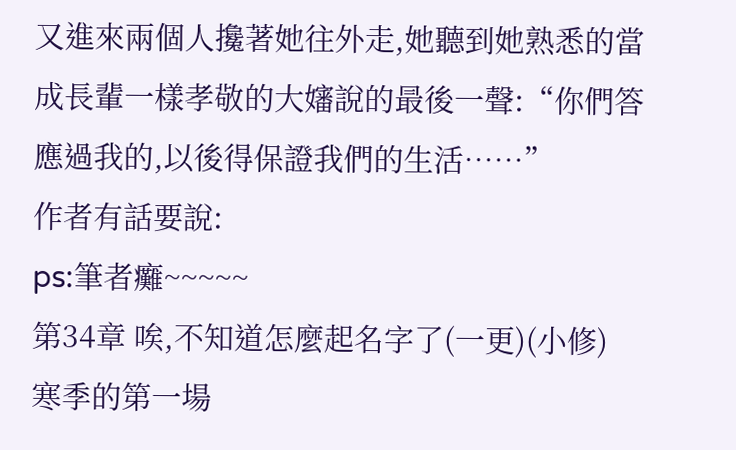又進來兩個人攙著她往外走,她聽到她熟悉的當成長輩一樣孝敬的大嬸說的最後一聲:“你們答應過我的,以後得保證我們的生活……”
作者有話要說:
ps:筆者癱~~~~~
第34章 唉,不知道怎麼起名字了(一更)(小修)
寒季的第一場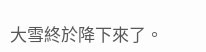大雪終於降下來了。